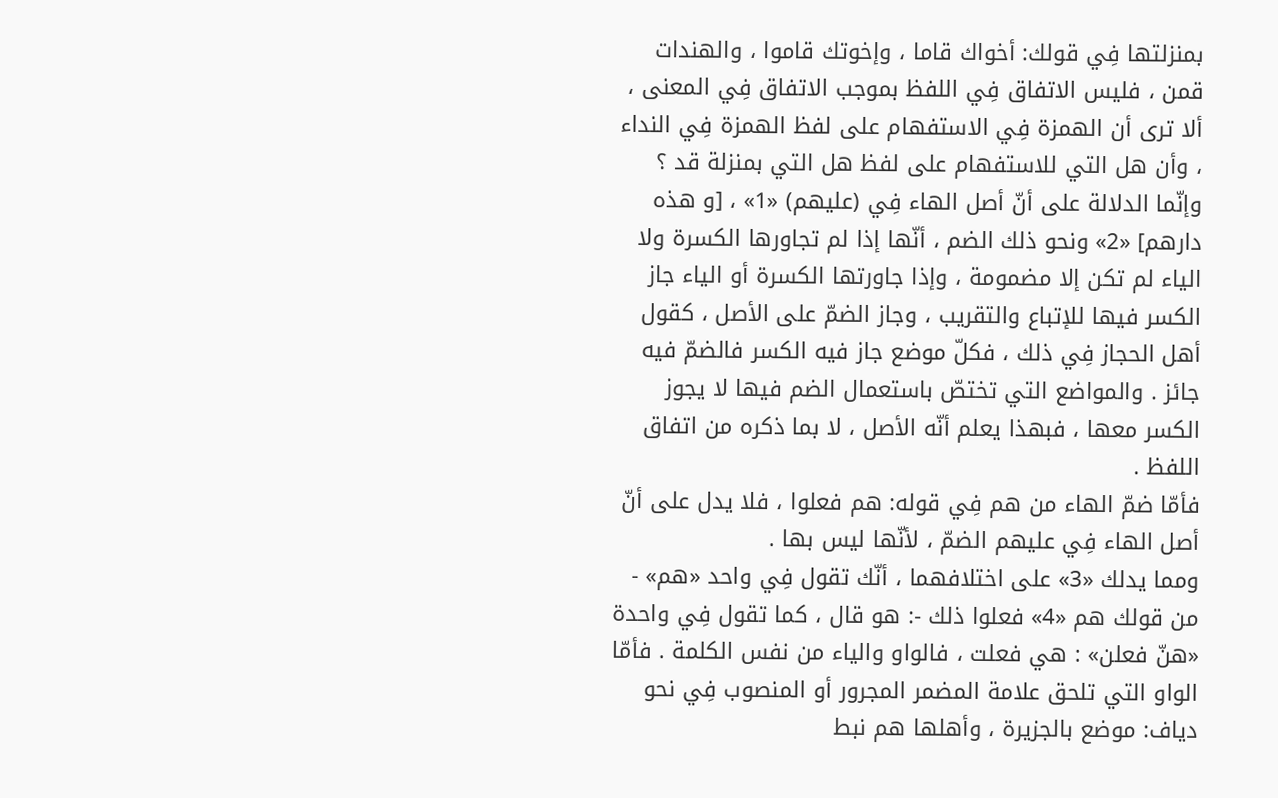بمنزلتها فِي قولك: أخواك قاما ، وإخوتك قاموا ، والهندات قمن ، فليس الاتفاق فِي اللفظ بموجب الاتفاق فِي المعنى ، ألا ترى أن الهمزة فِي الاستفهام على لفظ الهمزة فِي النداء ، وأن هل التي للاستفهام على لفظ هل التي بمنزلة قد ؟ وإنّما الدلالة على أنّ أصل الهاء فِي (عليهم) «1» ، [و هذه دارهم] «2» ونحو ذلك الضم ، أنّها إذا لم تجاورها الكسرة ولا الياء لم تكن إلا مضمومة ، وإذا جاورتها الكسرة أو الياء جاز الكسر فيها للإتباع والتقريب ، وجاز الضمّ على الأصل ، كقول أهل الحجاز فِي ذلك ، فكلّ موضع جاز فيه الكسر فالضمّ فيه جائز . والمواضع التي تختصّ باستعمال الضم فيها لا يجوز الكسر معها ، فبهذا يعلم أنّه الأصل ، لا بما ذكره من اتفاق اللفظ .
فأمّا ضمّ الهاء من هم فِي قوله: هم فعلوا ، فلا يدل على أنّ أصل الهاء فِي عليهم الضمّ ، لأنّها ليس بها .
ومما يدلك «3» على اختلافهما ، أنّك تقول فِي واحد «هم» - من قولك هم «4» فعلوا ذلك -: هو قال ، كما تقول فِي واحدة «هنّ فعلن» : هي فعلت ، فالواو والياء من نفس الكلمة . فأمّا الواو التي تلحق علامة المضمر المجرور أو المنصوب فِي نحو
دياف: موضع بالجزيرة ، وأهلها هم نبط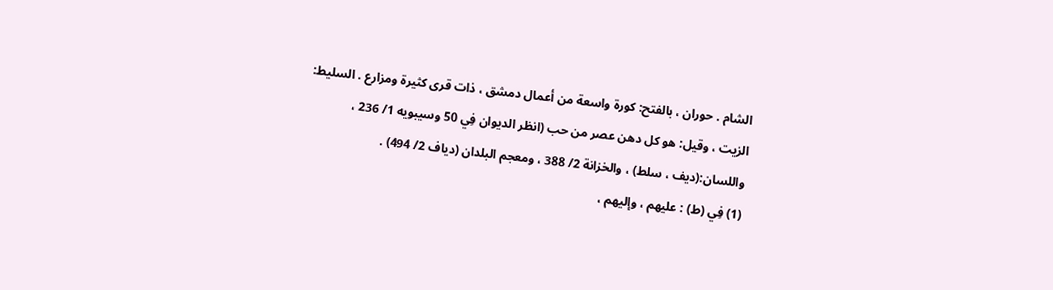الشام . حوران ، بالفتح: كورة واسعة من أعمال دمشق ، ذات قرى كثيرة ومزارع . السليط: الزيت ، وقيل: هو كل دهن عصر من حب (انظر الديوان فِي 50 وسيبويه 1/ 236 ، واللسان:(ديف ، سلط) ، والخزانة 2/ 388 ، ومعجم البلدان (دياف 2/ 494) .
(1) فِي (ط) : عليهم ، وإليهم ،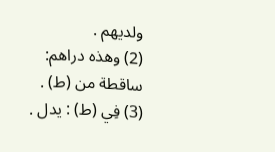ولديهم .
(2) وهذه دراهم: ساقطة من (ط) .
(3) فِي (ط) : يدل .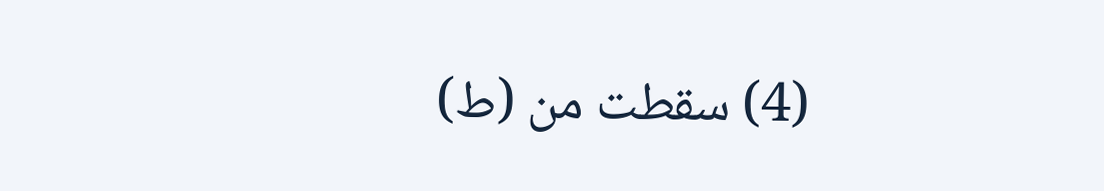(4) سقطت من (ط)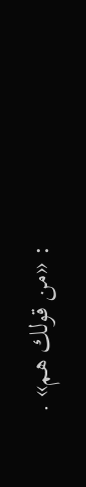: «من قولك هم» .